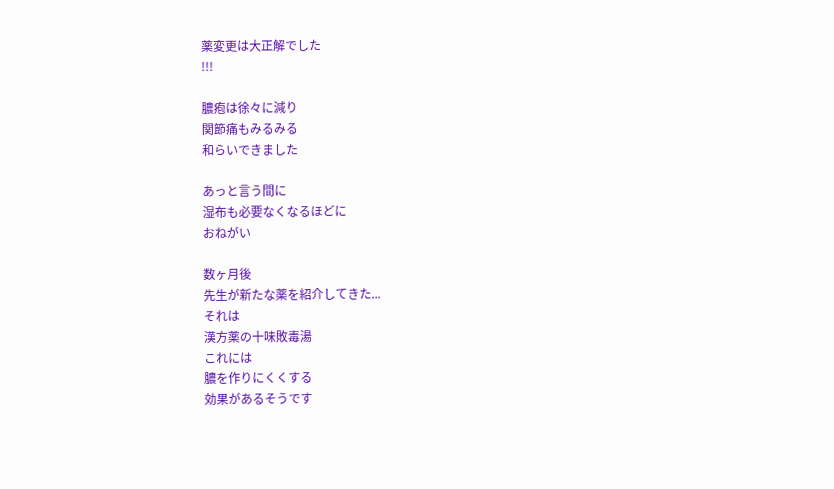薬変更は大正解でした
!!!

膿疱は徐々に減り
関節痛もみるみる
和らいできました

あっと言う間に
湿布も必要なくなるほどに
おねがい

数ヶ月後
先生が新たな薬を紹介してきた...
それは
漢方薬の十味敗毒湯
これには
膿を作りにくくする
効果があるそうです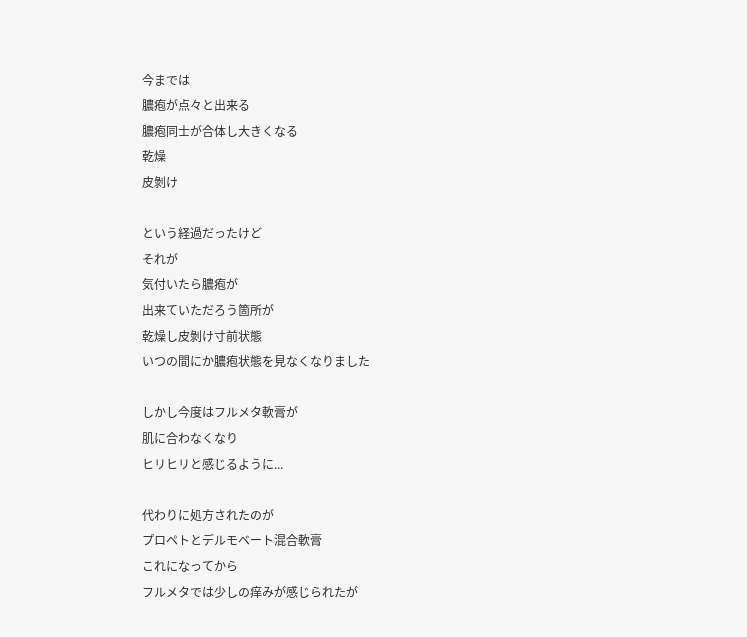今までは
膿疱が点々と出来る
膿疱同士が合体し大きくなる
乾燥
皮剝け

という経過だったけど
それが
気付いたら膿疱が
出来ていただろう箇所が
乾燥し皮剝け寸前状態
いつの間にか膿疱状態を見なくなりました

しかし今度はフルメタ軟膏が
肌に合わなくなり
ヒリヒリと感じるように...

代わりに処方されたのが
プロペトとデルモベート混合軟膏
これになってから
フルメタでは少しの痒みが感じられたが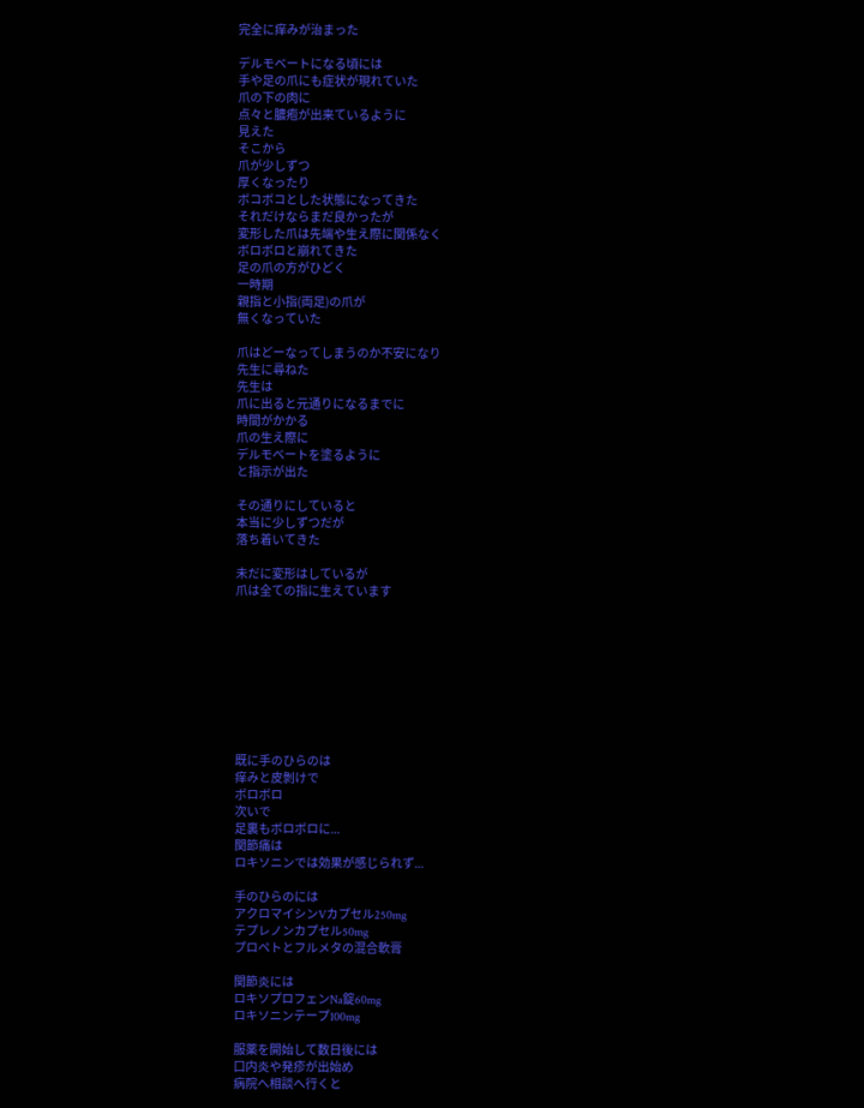完全に痒みが治まった

デルモベートになる頃には
手や足の爪にも症状が現れていた
爪の下の肉に
点々と膿疱が出来ているように
見えた
そこから
爪が少しずつ
厚くなったり
ボコボコとした状態になってきた
それだけならまだ良かったが
変形した爪は先端や生え際に関係なく
ボロボロと崩れてきた
足の爪の方がひどく
一時期
親指と小指(両足)の爪が
無くなっていた

爪はどーなってしまうのか不安になり
先生に尋ねた
先生は
爪に出ると元通りになるまでに
時間がかかる
爪の生え際に
デルモベートを塗るように
と指示が出た

その通りにしていると
本当に少しずつだが
落ち着いてきた

未だに変形はしているが
爪は全ての指に生えています









既に手のひらのは
痒みと皮剝けで
ボロボロ
次いで
足裏もボロボロに...
関節痛は
ロキソニンでは効果が感じられず...

手のひらのには
アクロマイシンVカプセル250mg
テプレノンカプセル50mg
プロペトとフルメタの混合軟膏

関節炎には
ロキソプロフェンNa錠60mg
ロキソニンテープ100mg

服薬を開始して数日後には
口内炎や発疹が出始め
病院へ相談へ行くと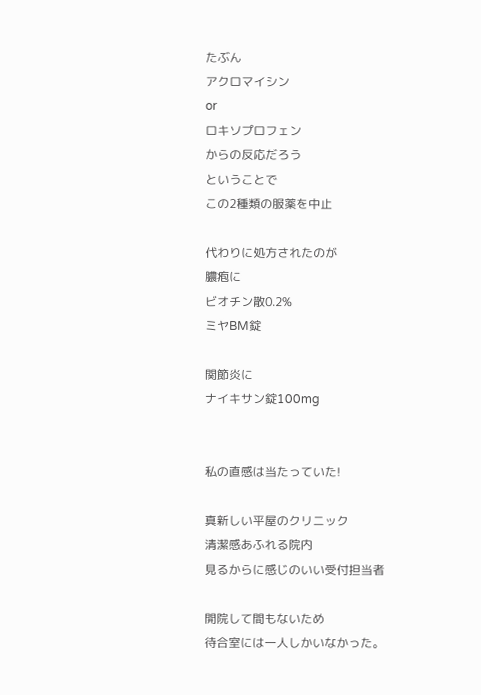たぶん
アクロマイシン
or
ロキソプロフェン
からの反応だろう
ということで
この2種類の服薬を中止

代わりに処方されたのが
膿疱に
ビオチン散0.2%
ミヤBM錠

関節炎に
ナイキサン錠100mg


私の直感は当たっていた!

真新しい平屋のクリニック
清潔感あふれる院内
見るからに感じのいい受付担当者

開院して間もないため
待合室には一人しかいなかった。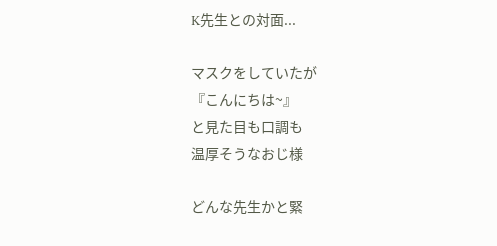K先生との対面...

マスクをしていたが
『こんにちは~』
と見た目も口調も
温厚そうなおじ様

どんな先生かと緊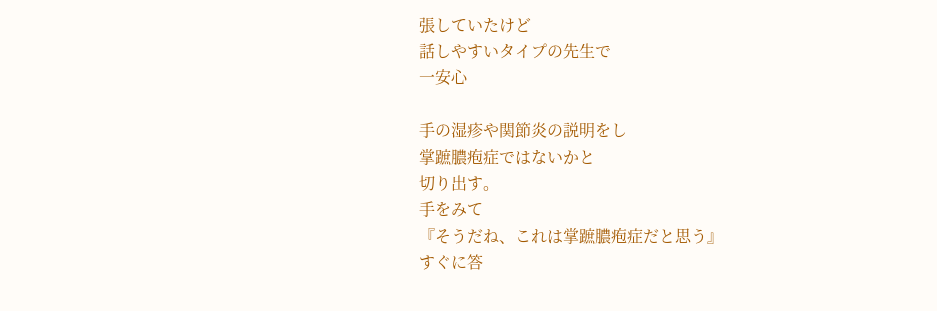張していたけど
話しやすいタイプの先生で
一安心

手の湿疹や関節炎の説明をし
掌蹠膿疱症ではないかと
切り出す。
手をみて
『そうだね、これは掌蹠膿疱症だと思う』
すぐに答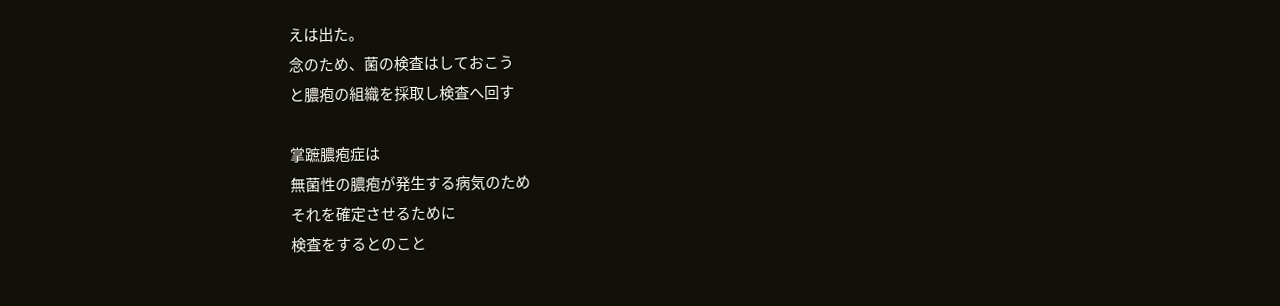えは出た。
念のため、菌の検査はしておこう
と膿疱の組織を採取し検査へ回す

掌蹠膿疱症は
無菌性の膿疱が発生する病気のため
それを確定させるために
検査をするとのこと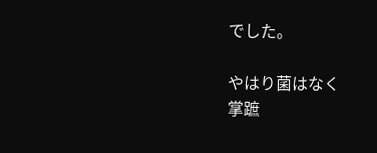でした。

やはり菌はなく
掌蹠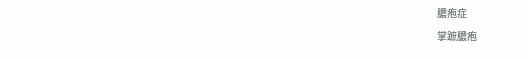膿疱症
掌蹠膿疱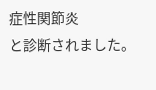症性関節炎
と診断されました。